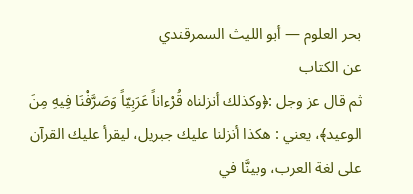بحر العلوم — أبو الليث السمرقندي
عن الكتاب
ثم قال عز وجل :﴿وكذلك أنزلناه قُرْءاناً عَرَبِيّاً وَصَرَّفْنَا فِيهِ مِنَ الوعيد﴾، يعني : هكذا أنزلنا عليك جبريل، ليقرأ عليك القرآن على لغة العرب، وبينَّا في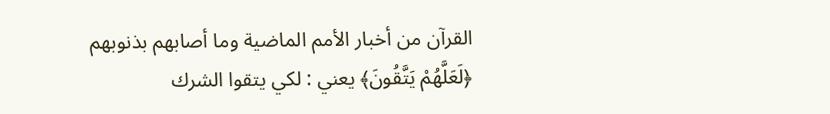القرآن من أخبار الأمم الماضية وما أصابهم بذنوبهم ﴿لَعَلَّهُمْ يَتَّقُونَ﴾ يعني : لكي يتقوا الشرك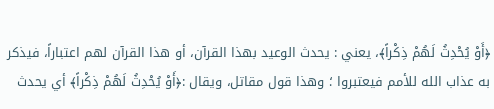﴿أَوْ يُحْدِثُ لَهُمْ ذِكْراً﴾، يعني : يحدث الوعيد بهذا القرآن، أو هذا القرآن لهم اعتباراً، فيذكر به عذاب الله للأمم فيعتبروا ؛ وهذا قول مقاتل، ويقال :﴿أَوْ يُحْدِثُ لَهُمْ ذِكْراً﴾ أي يحدث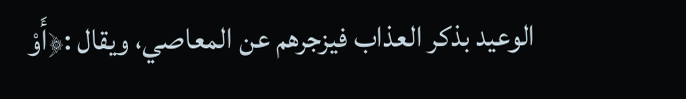الوعيد بذكر العذاب فيزجرهم عن المعاصي، ويقال :﴿أَوْ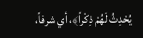يُحْدِثُ لَهُمْ ذِكْراً﴾، أي شرفاً،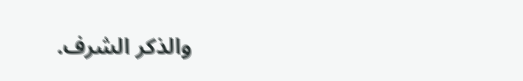والذكر الشرف.